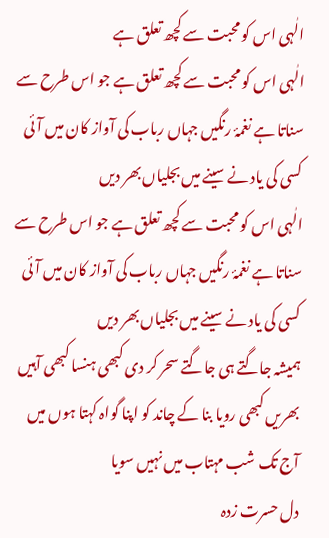الٰہی اس کو محبت سے کچھ تعلق ہے
الٰہی اس کو محبت سے کچھ تعلق ہے جو اس طرح سے سناتا ہے نغمۂ رنگیں جہاں رباب کی آواز کان میں آئی کسی کی یاد نے سینے میں بجلیاں بھر دیں
الٰہی اس کو محبت سے کچھ تعلق ہے جو اس طرح سے سناتا ہے نغمۂ رنگیں جہاں رباب کی آواز کان میں آئی کسی کی یاد نے سینے میں بجلیاں بھر دیں
ہمیشہ جاگتے ہی جاگتے سحر کر دی کبھی ہنسا کبھی آہیں بھریں کبھی رویا بنا کے چاند کو اپنا گواہ کہتا ہوں میں آج تک شب مہتاب میں نہیں سویا
دل حسرت زدہ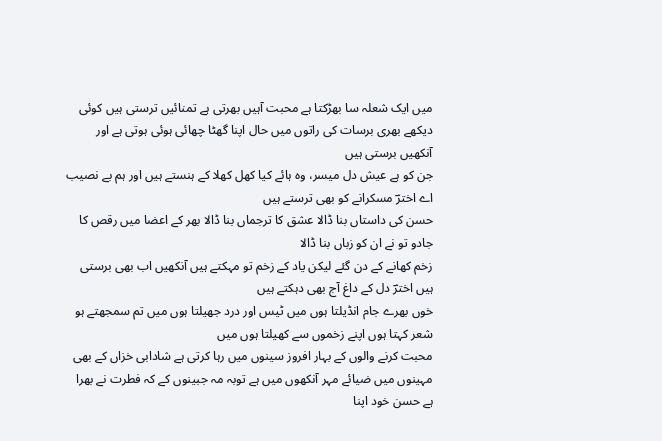میں ایک شعلہ سا بھڑکتا ہے محبت آہیں بھرتی ہے تمنائیں ترستی ہیں کوئی دیکھے بھری برسات کی راتوں میں حال اپنا گھٹا چھائی ہوئی ہوتی ہے اور آنکھیں برستی ہیں
جن کو ہے عیش دل میسر، وہ ہائے کیا کھل کھلا کے ہنستے ہیں اور ہم بے نصیب اے اخترؔ مسکرانے کو بھی ترستے ہیں
حسن کی داستاں بنا ڈالا عشق کا ترجماں بنا ڈالا بھر کے اعضا میں رقص کا جادو تو نے ان کو زباں بنا ڈالا
زخم کھانے کے دن گئے لیکن یاد کے زخم تو مہکتے ہیں آنکھیں اب بھی برستی ہیں اخترؔ دل کے داغ آج بھی دہکتے ہیں
خوں بھرے جام انڈیلتا ہوں میں ٹیس اور درد جھیلتا ہوں میں تم سمجھتے ہو شعر کہتا ہوں اپنے زخموں سے کھیلتا ہوں میں
محبت کرنے والوں کے بہار افروز سینوں میں رہا کرتی ہے شادابی خزاں کے بھی مہینوں میں ضیائے مہر آنکھوں میں ہے توبہ مہ جبینوں کے کہ فطرت نے بھرا ہے حسن خود اپنا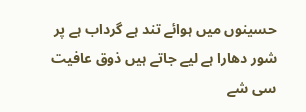حسینوں میں ہوائے تند ہے گرداب ہے پر شور دھارا ہے لیے جاتے ہیں ذوق عافیت سی شے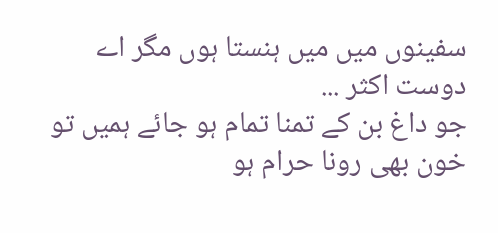سفینوں میں میں ہنستا ہوں مگر اے دوست اکثر ...
جو داغ بن کے تمنا تمام ہو جائے ہمیں تو خون بھی رونا حرام ہو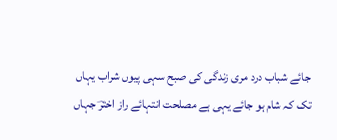جائے شباب درد مری زندگی کی صبح سہی پیوں شراب یہاں تک کہ شام ہو جائے یہی ہے مصلحت انتہائے راز اخترؔ جہاں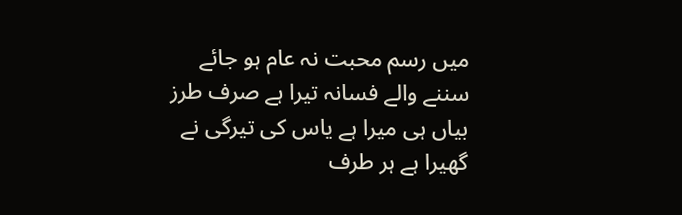میں رسم محبت نہ عام ہو جائے
سننے والے فسانہ تیرا ہے صرف طرز بیاں ہی میرا ہے یاس کی تیرگی نے گھیرا ہے ہر طرف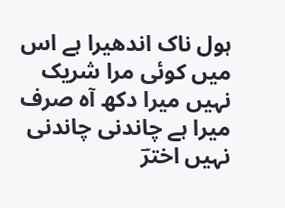ہول ناک اندھیرا ہے اس میں کوئی مرا شریک نہیں میرا دکھ آہ صرف میرا ہے چاندنی چاندنی نہیں اخترؔ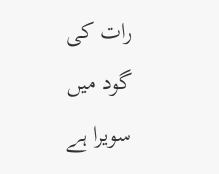رات کی گود میں سویرا ہے